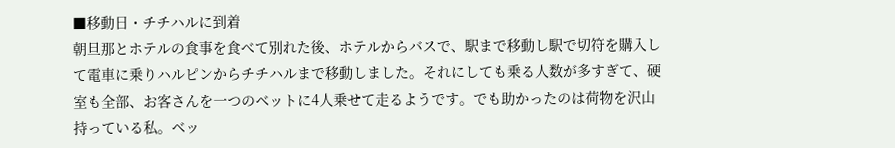■移動日・チチハルに到着
朝旦那とホテルの食事を食べて別れた後、ホテルからバスで、駅まで移動し駅で切符を購入して電車に乗りハルピンからチチハルまで移動しました。それにしても乗る人数が多すぎて、硬室も全部、お客さんを一つのベットに4人乗せて走るようです。でも助かったのは荷物を沢山持っている私。ベッ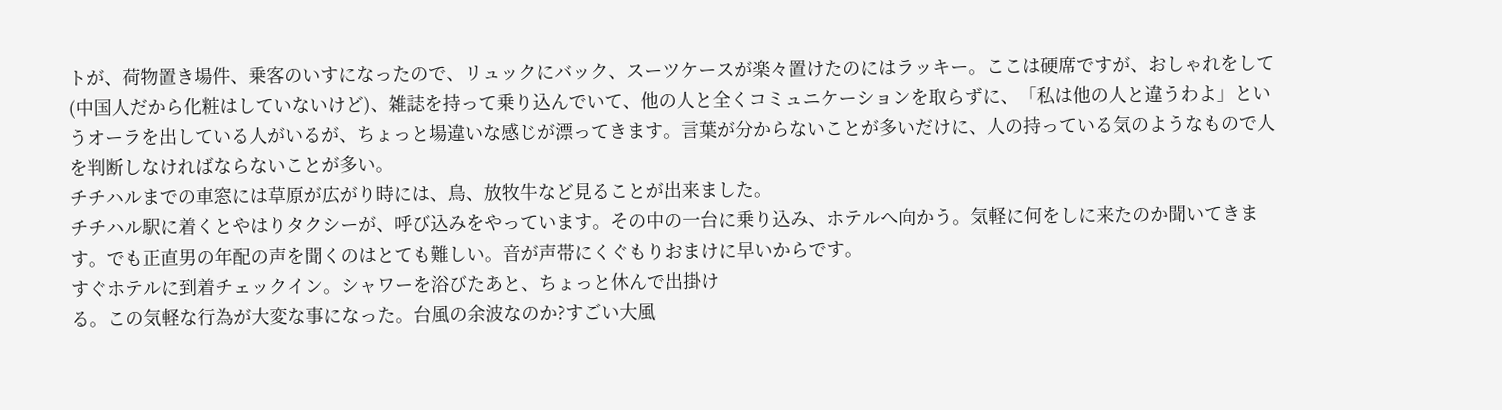トが、荷物置き場件、乗客のいすになったので、リュックにバック、スーツケースが楽々置けたのにはラッキー。ここは硬席ですが、おしゃれをして(中国人だから化粧はしていないけど)、雑誌を持って乗り込んでいて、他の人と全くコミュニケーションを取らずに、「私は他の人と違うわよ」というオーラを出している人がいるが、ちょっと場違いな感じが漂ってきます。言葉が分からないことが多いだけに、人の持っている気のようなもので人を判断しなければならないことが多い。
チチハルまでの車窓には草原が広がり時には、鳥、放牧牛など見ることが出来ました。
チチハル駅に着くとやはりタクシーが、呼び込みをやっています。その中の一台に乗り込み、ホテルへ向かう。気軽に何をしに来たのか聞いてきます。でも正直男の年配の声を聞くのはとても難しい。音が声帯にくぐもりおまけに早いからです。
すぐホテルに到着チェックイン。シャワーを浴びたあと、ちょっと休んで出掛け
る。この気軽な行為が大変な事になった。台風の余波なのか?すごい大風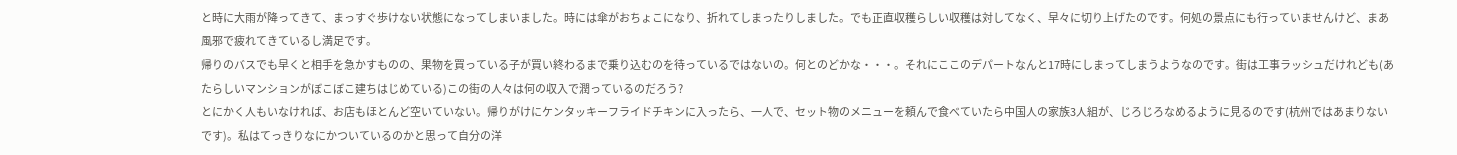と時に大雨が降ってきて、まっすぐ歩けない状態になってしまいました。時には傘がおちょこになり、折れてしまったりしました。でも正直収穫らしい収穫は対してなく、早々に切り上げたのです。何処の景点にも行っていませんけど、まあ風邪で疲れてきているし満足です。
帰りのバスでも早くと相手を急かすものの、果物を買っている子が買い終わるまで乗り込むのを待っているではないの。何とのどかな・・・。それにここのデパートなんと17時にしまってしまうようなのです。街は工事ラッシュだけれども(あたらしいマンションがぼこぼこ建ちはじめている)この街の人々は何の収入で潤っているのだろう?
とにかく人もいなければ、お店もほとんど空いていない。帰りがけにケンタッキーフライドチキンに入ったら、一人で、セット物のメニューを頼んで食べていたら中国人の家族3人組が、じろじろなめるように見るのです(杭州ではあまりないです)。私はてっきりなにかついているのかと思って自分の洋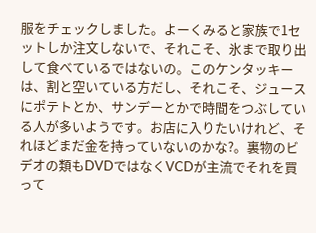服をチェックしました。よーくみると家族で1セットしか注文しないで、それこそ、氷まで取り出して食べているではないの。このケンタッキーは、割と空いている方だし、それこそ、ジュースにポテトとか、サンデーとかで時間をつぶしている人が多いようです。お店に入りたいけれど、それほどまだ金を持っていないのかな?。裏物のビデオの類もDVDではなくVCDが主流でそれを買って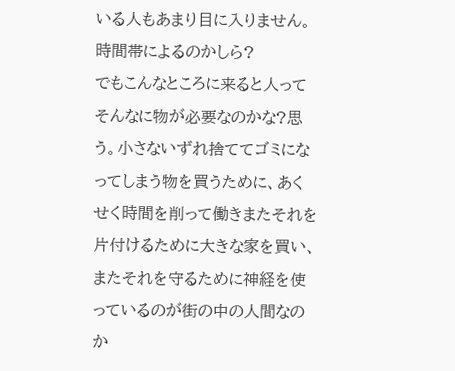いる人もあまり目に入りません。時間帯によるのかしら?
でもこんなところに来ると人ってそんなに物が必要なのかな?思う。小さないずれ捨ててゴミになってしまう物を買うために、あくせく時間を削って働きまたそれを片付けるために大きな家を買い、またそれを守るために神経を使っているのが街の中の人間なのか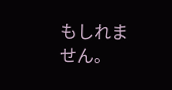もしれません。